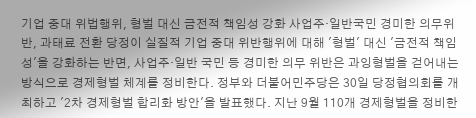기업 중대 위법행위, 형벌 대신 금전적 책임성 강화 사업주·일반국민 경미한 의무위반, 과태료 전환 당정이 실질적 기업 중대 위반행위에 대해 '형벌' 대신 '금전적 책임성'을 강화하는 반면, 사업주·일반 국민 등 경미한 의무 위반은 과잉형벌을 걷어내는 방식으로 경제형벌 체계를 정비한다. 정부와 더불어민주당은 30일 당정협의회를 개최하고 '2차 경제형벌 합리화 방안'을 발표했다. 지난 9월 110개 경제형벌을 정비한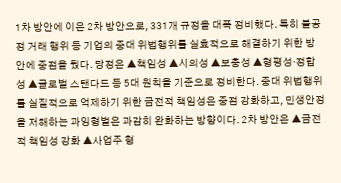1차 방안에 이은 2차 방안으로, 331개 규정을 대폭 정비했다. 특히 불공정 거래 행위 등 기업의 중대 위법행위를 실효적으로 해결하기 위한 방안에 중점을 뒀다. 당정은 ▲책임성 ▲시의성 ▲보충성 ▲형평성·정합성 ▲글로벌 스탠다드 등 5대 원칙을 기준으로 정비한다. 중대 위법행위를 실질적으로 억제하기 위한 금전적 책임성은 중점 강화하고, 민생안정을 저해하는 과잉형벌은 과감히 완화하는 방향이다. 2차 방안은 ▲금전적 책임성 강화 ▲사업주 형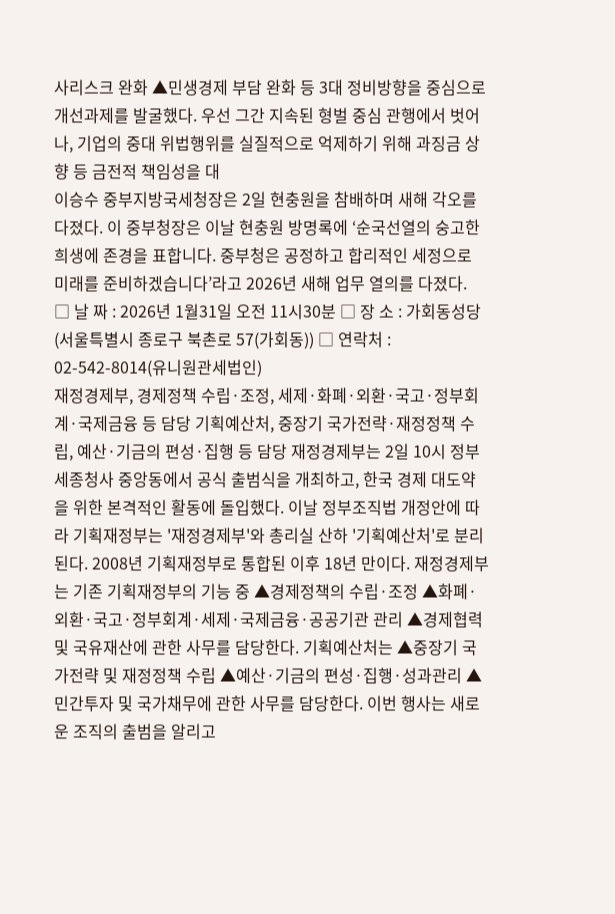사리스크 완화 ▲민생경제 부담 완화 등 3대 정비방향을 중심으로 개선과제를 발굴했다. 우선 그간 지속된 형벌 중심 관행에서 벗어나, 기업의 중대 위법행위를 실질적으로 억제하기 위해 과징금 상향 등 금전적 책임성을 대
이승수 중부지방국세청장은 2일 현충원을 참배하며 새해 각오를 다졌다. 이 중부청장은 이날 현충원 방명록에 ‘순국선열의 숭고한 희생에 존경을 표합니다. 중부청은 공정하고 합리적인 세정으로 미래를 준비하겠습니다’라고 2026년 새해 업무 열의를 다졌다.
□ 날 짜 : 2026년 1월31일 오전 11시30분 □ 장 소 : 가회동성당(서울특별시 종로구 북촌로 57(가회동)) □ 연락처 : 02-542-8014(유니원관세법인)
재정경제부, 경제정책 수립·조정, 세제·화폐·외환·국고·정부회계·국제금융 등 담당 기획예산처, 중장기 국가전략·재정정책 수립, 예산·기금의 편성·집행 등 담당 재정경제부는 2일 10시 정부세종청사 중앙동에서 공식 출범식을 개최하고, 한국 경제 대도약을 위한 본격적인 활동에 돌입했다. 이날 정부조직법 개정안에 따라 기획재정부는 '재정경제부'와 총리실 산하 '기획예산처'로 분리된다. 2008년 기획재정부로 통합된 이후 18년 만이다. 재정경제부는 기존 기획재정부의 기능 중 ▲경제정책의 수립·조정 ▲화폐·외환·국고·정부회계·세제·국제금융·공공기관 관리 ▲경제협력 및 국유재산에 관한 사무를 담당한다. 기획예산처는 ▲중장기 국가전략 및 재정정책 수립 ▲예산·기금의 편성·집행·성과관리 ▲민간투자 및 국가채무에 관한 사무를 담당한다. 이번 행사는 새로운 조직의 출범을 알리고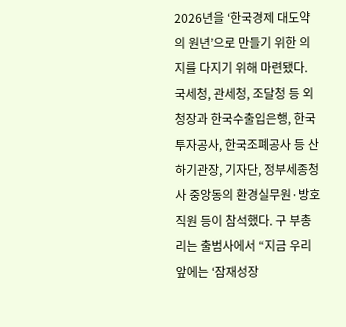2026년을 ‘한국경제 대도약의 원년’으로 만들기 위한 의지를 다지기 위해 마련됐다. 국세청, 관세청, 조달청 등 외청장과 한국수출입은행, 한국투자공사, 한국조폐공사 등 산하기관장, 기자단, 정부세종청사 중앙동의 환경실무원·방호직원 등이 참석했다. 구 부총리는 출범사에서 “지금 우리 앞에는 ‘잠재성장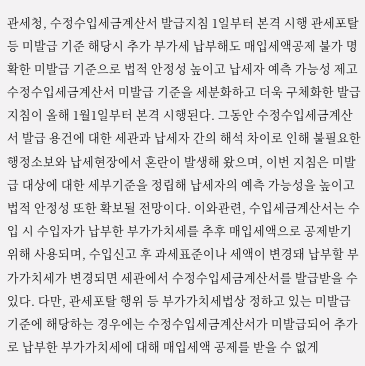관세청, 수정수입세금계산서 발급지침 1일부터 본격 시행 관세포탈 등 미발급 기준 해당시 추가 부가세 납부해도 매입세액공제 불가 명확한 미발급 기준으로 법적 안정성 높이고 납세자 예측 가능성 제고 수정수입세금계산서 미발급 기준을 세분화하고 더욱 구체화한 발급 지침이 올해 1월1일부터 본격 시행된다. 그동안 수정수입세금계산서 발급 용건에 대한 세관과 납세자 간의 해석 차이로 인해 불필요한 행정소보와 납세현장에서 혼란이 발생해 왔으며, 이번 지침은 미발급 대상에 대한 세부기준을 정립해 납세자의 예측 가능성을 높이고 법적 안정성 또한 확보될 전망이다. 이와관련, 수입세금계산서는 수입 시 수입자가 납부한 부가가치세를 추후 매입세액으로 공제받기 위해 사용되며, 수입신고 후 과세표준이나 세액이 변경돼 납부할 부가가치세가 변경되면 세관에서 수정수입세금계산서를 발급받을 수 있다. 다만, 관세포탈 행위 등 부가가치세법상 정하고 있는 미발급 기준에 해당하는 경우에는 수정수입세금계산서가 미발급되어 추가로 납부한 부가가치세에 대해 매입세액 공제를 받을 수 없게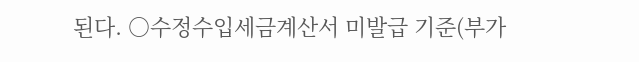된다. ○수정수입세금계산서 미발급 기준(부가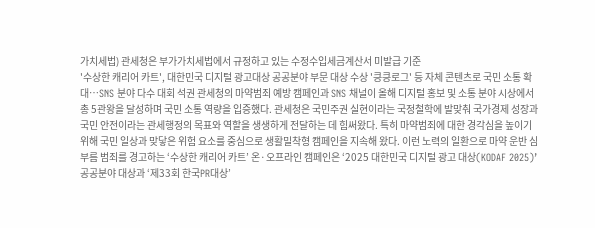가치세법) 관세청은 부가가치세법에서 규정하고 있는 수정수입세금계산서 미발급 기준
'수상한 캐리어 카트', 대한민국 디지털 광고대상 공공분야 부문 대상 수상 '킁킁로그' 등 자체 콘텐츠로 국민 소통 확대…SNS 분야 다수 대회 석권 관세청의 마약범죄 예방 캠페인과 SNS 채널이 올해 디지털 홍보 및 소통 분야 시상에서 총 5관왕을 달성하며 국민 소통 역량을 입증했다. 관세청은 국민주권 실현이라는 국정철학에 발맞춰 국가경제 성장과 국민 안전이라는 관세행정의 목표와 역할을 생생하게 전달하는 데 힘써왔다. 특히 마약범죄에 대한 경각심을 높이기 위해 국민 일상과 맞닿은 위험 요소를 중심으로 생활밀착형 캠페인을 지속해 왔다. 이런 노력의 일환으로 마약 운반 심부름 범죄를 경고하는 ‘수상한 캐리어 카트’ 온·오프라인 캠페인은 ‘2025 대한민국 디지털 광고 대상(KODAF 2025)’ 공공분야 대상과 ‘제33회 한국PR대상’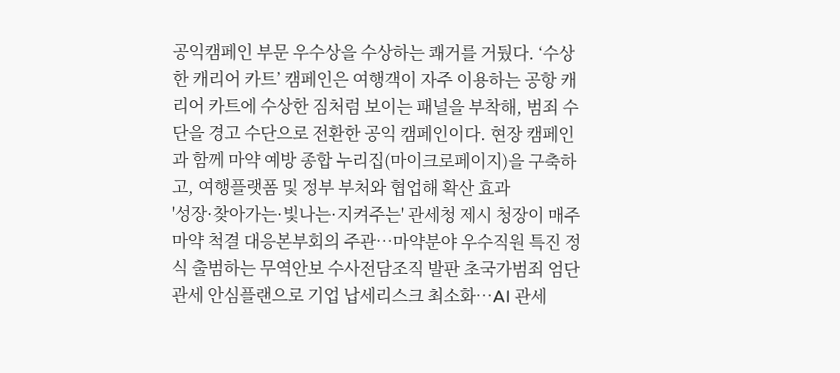공익캠페인 부문 우수상을 수상하는 쾌거를 거뒀다. ‘수상한 캐리어 카트’ 캠페인은 여행객이 자주 이용하는 공항 캐리어 카트에 수상한 짐처럼 보이는 패널을 부착해, 범죄 수단을 경고 수단으로 전환한 공익 캠페인이다. 현장 캠페인과 함께 마약 예방 종합 누리집(마이크로페이지)을 구축하고, 여행플랫폼 및 정부 부처와 협업해 확산 효과
'성장·찾아가는·빛나는·지켜주는' 관세청 제시 청장이 매주 마약 척결 대응본부회의 주관…마약분야 우수직원 특진 정식 출범하는 무역안보 수사전담조직 발판 초국가범죄 엄단 관세 안심플랜으로 기업 납세리스크 최소화…AI 관세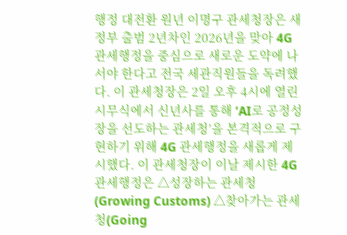행정 대전환 원년 이명구 관세청장은 새 정부 출범 2년차인 2026년을 맞아 4G 관세행정을 중심으로 새로운 도약에 나서야 한다고 전국 세관직원들을 독려했다. 이 관세청장은 2일 오후 4시에 열린 시무식에서 신년사를 통해 ‘AI로 공정성장을 선도하는 관세청’을 본격적으로 구현하기 위해 4G 관세행정을 새롭게 제시했다. 이 관세청장이 이날 제시한 4G 관세행정은 △성장하는 관세청(Growing Customs) △찾아가는 관세청(Going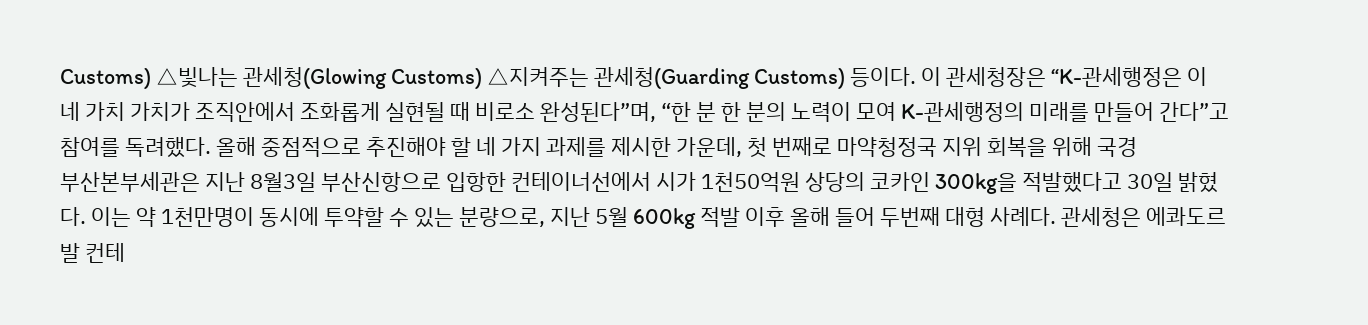Customs) △빛나는 관세청(Glowing Customs) △지켜주는 관세청(Guarding Customs) 등이다. 이 관세청장은 “K-관세행정은 이 네 가치 가치가 조직안에서 조화롭게 실현될 때 비로소 완성된다”며, “한 분 한 분의 노력이 모여 K-관세행정의 미래를 만들어 간다”고 참여를 독려했다. 올해 중점적으로 추진해야 할 네 가지 과제를 제시한 가운데, 첫 번째로 마약청정국 지위 회복을 위해 국경
부산본부세관은 지난 8월3일 부산신항으로 입항한 컨테이너선에서 시가 1천50억원 상당의 코카인 300kg을 적발했다고 30일 밝혔다. 이는 약 1천만명이 동시에 투약할 수 있는 분량으로, 지난 5월 600kg 적발 이후 올해 들어 두번째 대형 사례다. 관세청은 에콰도르발 컨테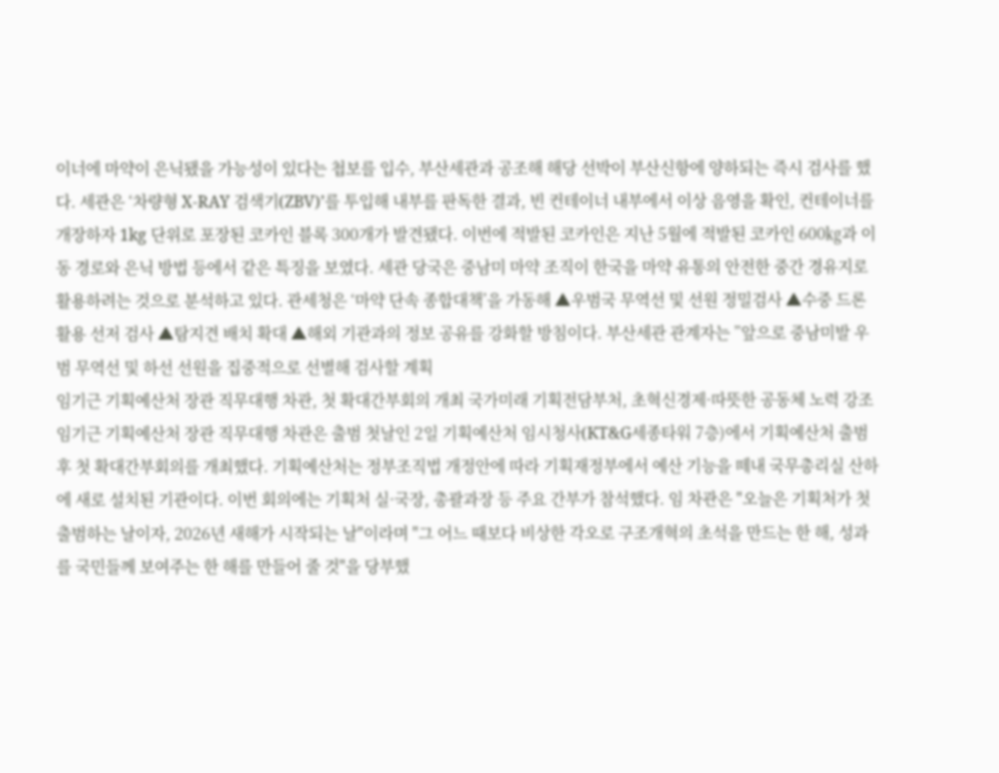이너에 마약이 은닉됐을 가능성이 있다는 첩보를 입수, 부산세관과 공조해 해당 선박이 부산신항에 양하되는 즉시 검사를 했다. 세관은 ‘차량형 X-RAY 검색기(ZBV)’를 투입해 내부를 판독한 결과, 빈 컨테이너 내부에서 이상 음영을 확인, 컨테이너를 개장하자 1kg 단위로 포장된 코카인 블록 300개가 발견됐다. 이번에 적발된 코카인은 지난 5월에 적발된 코카인 600㎏과 이동 경로와 은닉 방법 등에서 같은 특징을 보였다. 세관 당국은 중남미 마약 조직이 한국을 마약 유통의 안전한 중간 경유지로 활용하려는 것으로 분석하고 있다. 관세청은 ‘마약 단속 종합대책’을 가동해 ▲우범국 무역선 및 선원 정밀검사 ▲수중 드론 활용 선저 검사 ▲탐지견 배치 확대 ▲해외 기관과의 정보 공유를 강화할 방침이다. 부산세관 관계자는 ”앞으로 중남미발 우범 무역선 및 하선 선원을 집중적으로 선별해 검사할 계획
임기근 기획예산처 장관 직무대행 차관, 첫 확대간부회의 개최 국가미래 기획전담부처, 초혁신경제·따뜻한 공동체 노력 강조 임기근 기획예산처 장관 직무대행 차관은 출범 첫날인 2일 기획예산처 임시청사(KT&G세종타워 7층)에서 기획예산처 출범 후 첫 확대간부회의를 개최했다. 기획예산처는 정부조직법 개정안에 따라 기획재정부에서 예산 기능을 떼내 국무총리실 산하에 새로 설치된 기관이다. 이번 회의에는 기획처 실·국장, 총괄과장 등 주요 간부가 참석했다. 임 차관은 "오늘은 기획처가 첫 출범하는 날이자, 2026년 새해가 시작되는 날"이라며 "그 어느 때보다 비상한 각오로 구조개혁의 초석을 만드는 한 해, 성과를 국민들께 보여주는 한 해를 만들어 줄 것"을 당부했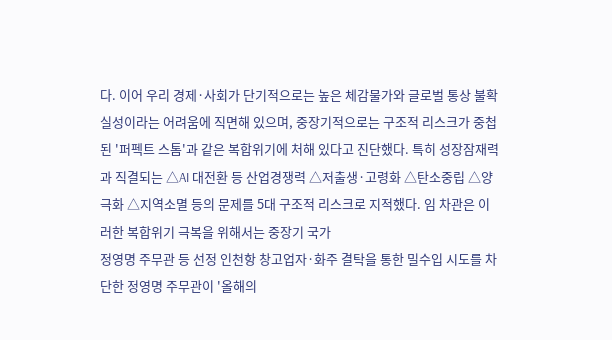다. 이어 우리 경제·사회가 단기적으로는 높은 체감물가와 글로벌 통상 불확실성이라는 어려움에 직면해 있으며, 중장기적으로는 구조적 리스크가 중첩된 '퍼펙트 스톰'과 같은 복합위기에 처해 있다고 진단했다. 특히 성장잠재력과 직결되는 △AI 대전환 등 산업경쟁력 △저출생·고령화 △탄소중립 △양극화 △지역소멸 등의 문제를 5대 구조적 리스크로 지적했다. 임 차관은 이러한 복합위기 극복을 위해서는 중장기 국가
정영명 주무관 등 선정 인천항 창고업자·화주 결탁을 통한 밀수입 시도를 차단한 정영명 주무관이 '올해의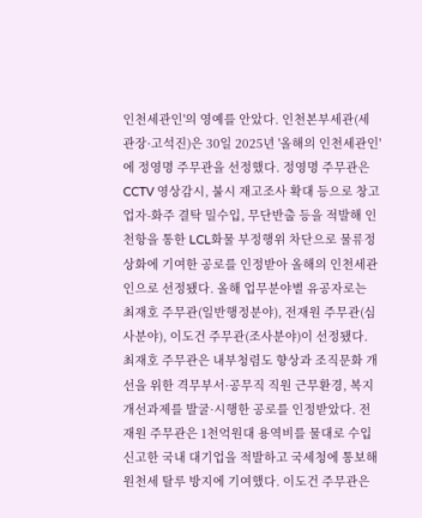인천세관인'의 영예를 안았다. 인천본부세관(세관장·고석진)은 30일 2025년 '올해의 인천세관인'에 정영명 주무관을 선정했다. 정영명 주무관은 CCTV 영상감시, 불시 재고조사 확대 등으로 창고업자-화주 결탁 밀수입, 무단반출 등을 적발해 인천항을 통한 LCL화물 부정행위 차단으로 물류정상화에 기여한 공로를 인정받아 올해의 인천세관인으로 선정됐다. 올해 업무분야별 유공자로는 최재호 주무관(일반행정분야), 전재원 주무관(심사분야), 이도건 주무관(조사분야)이 선정됐다. 최재호 주무관은 내부청렴도 향상과 조직문화 개선을 위한 격무부서·공무직 직원 근무환경, 복지 개선과제를 발굴·시행한 공로를 인정받았다. 전재원 주무관은 1천억원대 용역비를 물대로 수입신고한 국내 대기업을 적발하고 국세청에 통보해 원천세 탈루 방지에 기여했다. 이도건 주무관은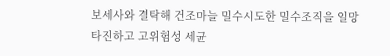보세사와 결탁해 건조마늘 밀수시도한 밀수조직을 일망타진하고 고위험성 세균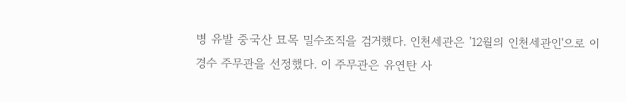병 유발 중국산 묘목 밀수조직을 검거했다. 인천세관은 '12월의 인천세관인'으로 이경수 주무관을 선정했다. 이 주무관은 유연탄 사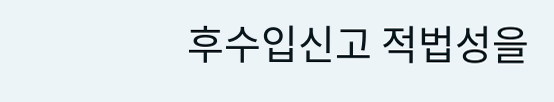후수입신고 적법성을